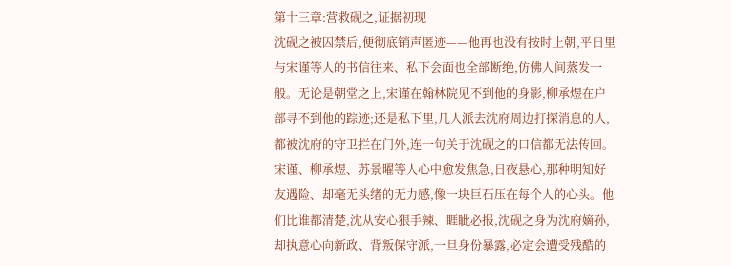第十三章:营救砚之,证据初现
沈砚之被囚禁后,便彻底销声匿迹——他再也没有按时上朝,平日里与宋谨等人的书信往来、私下会面也全部断绝,仿佛人间蒸发一般。无论是朝堂之上,宋谨在翰林院见不到他的身影,柳承煜在户部寻不到他的踪迹;还是私下里,几人派去沈府周边打探消息的人,都被沈府的守卫拦在门外,连一句关于沈砚之的口信都无法传回。宋谨、柳承煜、苏景曜等人心中愈发焦急,日夜悬心,那种明知好友遇险、却毫无头绪的无力感,像一块巨石压在每个人的心头。他们比谁都清楚,沈从安心狠手辣、睚眦必报,沈砚之身为沈府嫡孙,却执意心向新政、背叛保守派,一旦身份暴露,必定会遭受残酷的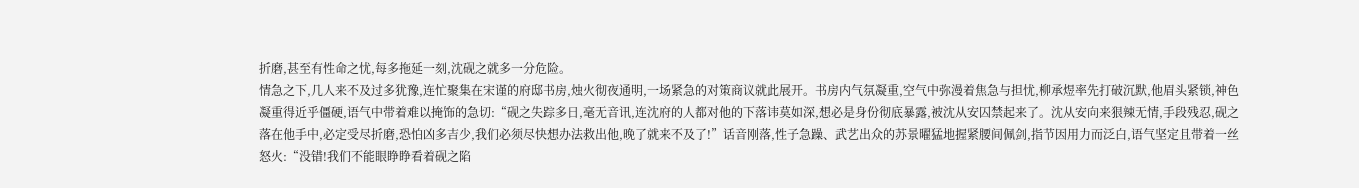折磨,甚至有性命之忧,每多拖延一刻,沈砚之就多一分危险。
情急之下,几人来不及过多犹豫,连忙聚集在宋谨的府邸书房,烛火彻夜通明,一场紧急的对策商议就此展开。书房内气氛凝重,空气中弥漫着焦急与担忧,柳承煜率先打破沉默,他眉头紧锁,神色凝重得近乎僵硬,语气中带着难以掩饰的急切:“砚之失踪多日,毫无音讯,连沈府的人都对他的下落讳莫如深,想必是身份彻底暴露,被沈从安囚禁起来了。沈从安向来狠辣无情,手段残忍,砚之落在他手中,必定受尽折磨,恐怕凶多吉少,我们必须尽快想办法救出他,晚了就来不及了!”话音刚落,性子急躁、武艺出众的苏景曜猛地握紧腰间佩剑,指节因用力而泛白,语气坚定且带着一丝怒火:“没错!我们不能眼睁睁看着砚之陷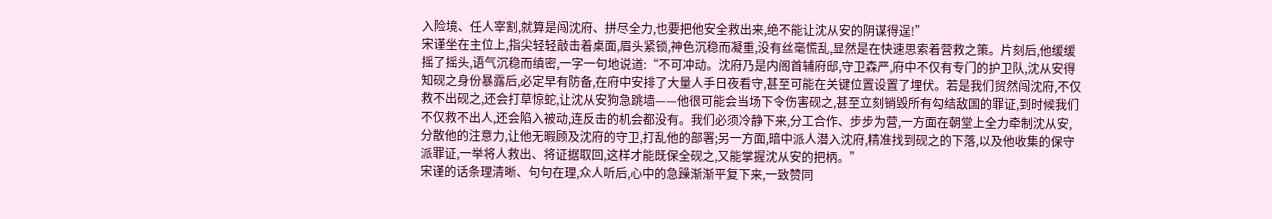入险境、任人宰割,就算是闯沈府、拼尽全力,也要把他安全救出来,绝不能让沈从安的阴谋得逞!”
宋谨坐在主位上,指尖轻轻敲击着桌面,眉头紧锁,神色沉稳而凝重,没有丝毫慌乱,显然是在快速思索着营救之策。片刻后,他缓缓摇了摇头,语气沉稳而缜密,一字一句地说道:“不可冲动。沈府乃是内阁首辅府邸,守卫森严,府中不仅有专门的护卫队,沈从安得知砚之身份暴露后,必定早有防备,在府中安排了大量人手日夜看守,甚至可能在关键位置设置了埋伏。若是我们贸然闯沈府,不仅救不出砚之,还会打草惊蛇,让沈从安狗急跳墙——他很可能会当场下令伤害砚之,甚至立刻销毁所有勾结敌国的罪证,到时候我们不仅救不出人,还会陷入被动,连反击的机会都没有。我们必须冷静下来,分工合作、步步为营,一方面在朝堂上全力牵制沈从安,分散他的注意力,让他无暇顾及沈府的守卫,打乱他的部署;另一方面,暗中派人潜入沈府,精准找到砚之的下落,以及他收集的保守派罪证,一举将人救出、将证据取回,这样才能既保全砚之,又能掌握沈从安的把柄。”
宋谨的话条理清晰、句句在理,众人听后,心中的急躁渐渐平复下来,一致赞同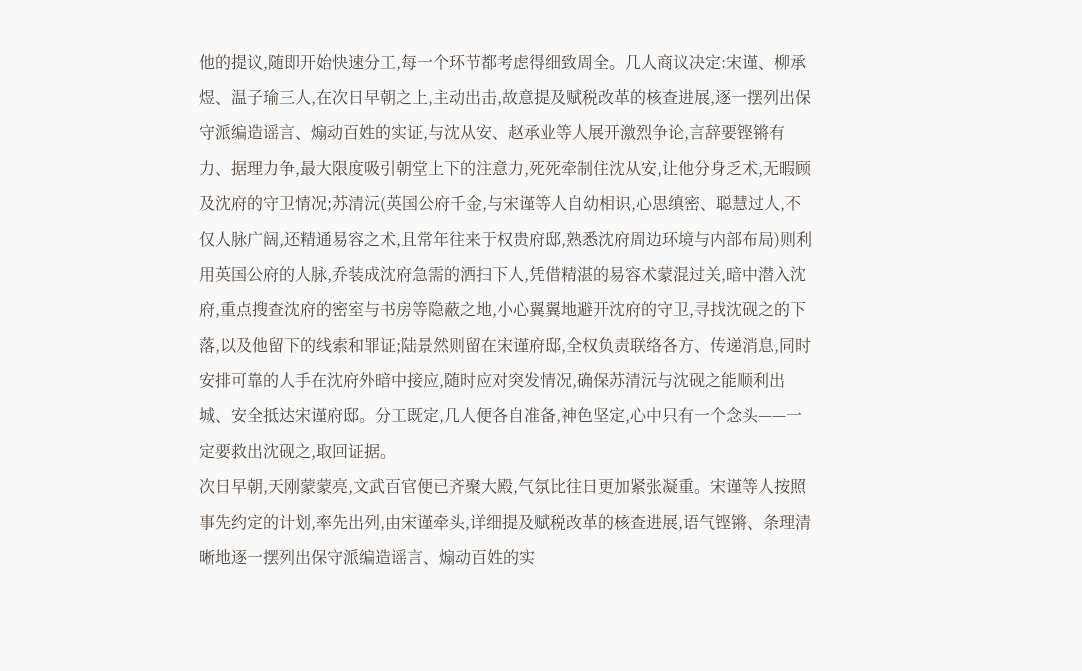他的提议,随即开始快速分工,每一个环节都考虑得细致周全。几人商议决定:宋谨、柳承煜、温子瑜三人,在次日早朝之上,主动出击,故意提及赋税改革的核查进展,逐一摆列出保守派编造谣言、煽动百姓的实证,与沈从安、赵承业等人展开激烈争论,言辞要铿锵有力、据理力争,最大限度吸引朝堂上下的注意力,死死牵制住沈从安,让他分身乏术,无暇顾及沈府的守卫情况;苏清沅(英国公府千金,与宋谨等人自幼相识,心思缜密、聪慧过人,不仅人脉广阔,还精通易容之术,且常年往来于权贵府邸,熟悉沈府周边环境与内部布局)则利用英国公府的人脉,乔装成沈府急需的洒扫下人,凭借精湛的易容术蒙混过关,暗中潜入沈府,重点搜查沈府的密室与书房等隐蔽之地,小心翼翼地避开沈府的守卫,寻找沈砚之的下落,以及他留下的线索和罪证;陆景然则留在宋谨府邸,全权负责联络各方、传递消息,同时安排可靠的人手在沈府外暗中接应,随时应对突发情况,确保苏清沅与沈砚之能顺利出城、安全抵达宋谨府邸。分工既定,几人便各自准备,神色坚定,心中只有一个念头——一定要救出沈砚之,取回证据。
次日早朝,天刚蒙蒙亮,文武百官便已齐聚大殿,气氛比往日更加紧张凝重。宋谨等人按照事先约定的计划,率先出列,由宋谨牵头,详细提及赋税改革的核查进展,语气铿锵、条理清晰地逐一摆列出保守派编造谣言、煽动百姓的实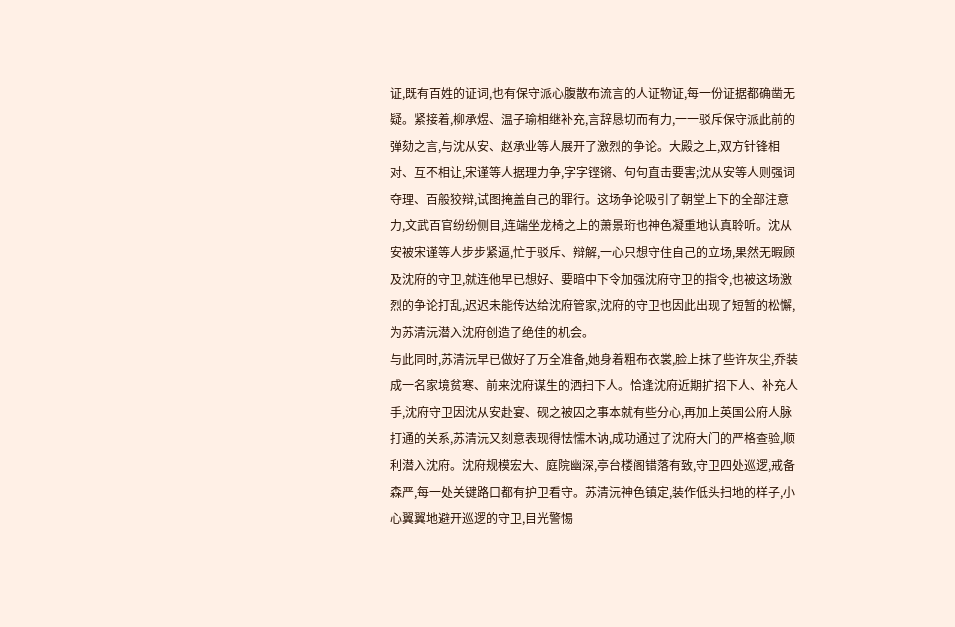证,既有百姓的证词,也有保守派心腹散布流言的人证物证,每一份证据都确凿无疑。紧接着,柳承煜、温子瑜相继补充,言辞恳切而有力,一一驳斥保守派此前的弹劾之言,与沈从安、赵承业等人展开了激烈的争论。大殿之上,双方针锋相对、互不相让,宋谨等人据理力争,字字铿锵、句句直击要害;沈从安等人则强词夺理、百般狡辩,试图掩盖自己的罪行。这场争论吸引了朝堂上下的全部注意力,文武百官纷纷侧目,连端坐龙椅之上的萧景珩也神色凝重地认真聆听。沈从安被宋谨等人步步紧逼,忙于驳斥、辩解,一心只想守住自己的立场,果然无暇顾及沈府的守卫,就连他早已想好、要暗中下令加强沈府守卫的指令,也被这场激烈的争论打乱,迟迟未能传达给沈府管家,沈府的守卫也因此出现了短暂的松懈,为苏清沅潜入沈府创造了绝佳的机会。
与此同时,苏清沅早已做好了万全准备,她身着粗布衣裳,脸上抹了些许灰尘,乔装成一名家境贫寒、前来沈府谋生的洒扫下人。恰逢沈府近期扩招下人、补充人手,沈府守卫因沈从安赴宴、砚之被囚之事本就有些分心,再加上英国公府人脉打通的关系,苏清沅又刻意表现得怯懦木讷,成功通过了沈府大门的严格查验,顺利潜入沈府。沈府规模宏大、庭院幽深,亭台楼阁错落有致,守卫四处巡逻,戒备森严,每一处关键路口都有护卫看守。苏清沅神色镇定,装作低头扫地的样子,小心翼翼地避开巡逻的守卫,目光警惕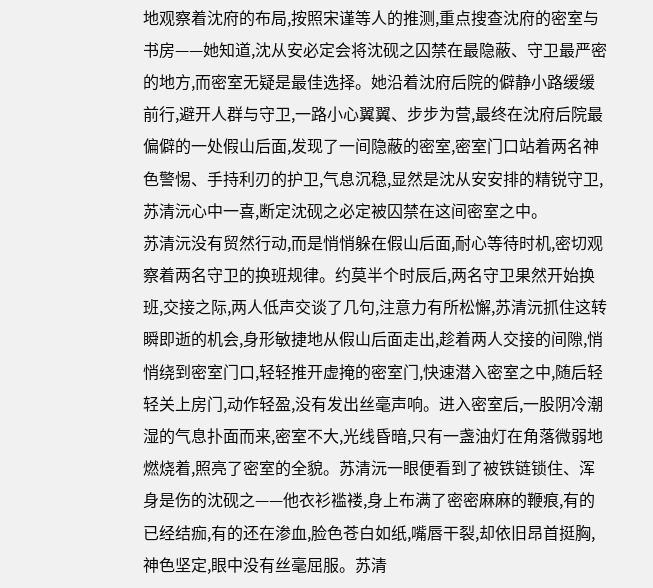地观察着沈府的布局,按照宋谨等人的推测,重点搜查沈府的密室与书房——她知道,沈从安必定会将沈砚之囚禁在最隐蔽、守卫最严密的地方,而密室无疑是最佳选择。她沿着沈府后院的僻静小路缓缓前行,避开人群与守卫,一路小心翼翼、步步为营,最终在沈府后院最偏僻的一处假山后面,发现了一间隐蔽的密室,密室门口站着两名神色警惕、手持利刃的护卫,气息沉稳,显然是沈从安安排的精锐守卫,苏清沅心中一喜,断定沈砚之必定被囚禁在这间密室之中。
苏清沅没有贸然行动,而是悄悄躲在假山后面,耐心等待时机,密切观察着两名守卫的换班规律。约莫半个时辰后,两名守卫果然开始换班,交接之际,两人低声交谈了几句,注意力有所松懈,苏清沅抓住这转瞬即逝的机会,身形敏捷地从假山后面走出,趁着两人交接的间隙,悄悄绕到密室门口,轻轻推开虚掩的密室门,快速潜入密室之中,随后轻轻关上房门,动作轻盈,没有发出丝毫声响。进入密室后,一股阴冷潮湿的气息扑面而来,密室不大,光线昏暗,只有一盏油灯在角落微弱地燃烧着,照亮了密室的全貌。苏清沅一眼便看到了被铁链锁住、浑身是伤的沈砚之——他衣衫褴褛,身上布满了密密麻麻的鞭痕,有的已经结痂,有的还在渗血,脸色苍白如纸,嘴唇干裂,却依旧昂首挺胸,神色坚定,眼中没有丝毫屈服。苏清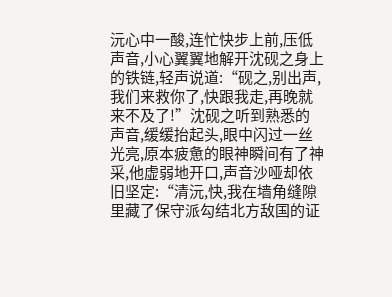沅心中一酸,连忙快步上前,压低声音,小心翼翼地解开沈砚之身上的铁链,轻声说道:“砚之,别出声,我们来救你了,快跟我走,再晚就来不及了!”沈砚之听到熟悉的声音,缓缓抬起头,眼中闪过一丝光亮,原本疲惫的眼神瞬间有了神采,他虚弱地开口,声音沙哑却依旧坚定:“清沅,快,我在墙角缝隙里藏了保守派勾结北方敌国的证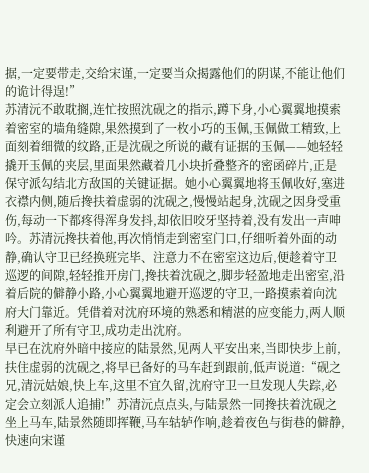据,一定要带走,交给宋谨,一定要当众揭露他们的阴谋,不能让他们的诡计得逞!”
苏清沅不敢耽搁,连忙按照沈砚之的指示,蹲下身,小心翼翼地摸索着密室的墙角缝隙,果然摸到了一枚小巧的玉佩,玉佩做工精致,上面刻着细微的纹路,正是沈砚之所说的藏有证据的玉佩——她轻轻撬开玉佩的夹层,里面果然藏着几小块折叠整齐的密函碎片,正是保守派勾结北方敌国的关键证据。她小心翼翼地将玉佩收好,塞进衣襟内侧,随后搀扶着虚弱的沈砚之,慢慢站起身,沈砚之因身受重伤,每动一下都疼得浑身发抖,却依旧咬牙坚持着,没有发出一声呻吟。苏清沅搀扶着他,再次悄悄走到密室门口,仔细听着外面的动静,确认守卫已经换班完毕、注意力不在密室这边后,便趁着守卫巡逻的间隙,轻轻推开房门,搀扶着沈砚之,脚步轻盈地走出密室,沿着后院的僻静小路,小心翼翼地避开巡逻的守卫,一路摸索着向沈府大门靠近。凭借着对沈府环境的熟悉和精湛的应变能力,两人顺利避开了所有守卫,成功走出沈府。
早已在沈府外暗中接应的陆景然,见两人平安出来,当即快步上前,扶住虚弱的沈砚之,将早已备好的马车赶到跟前,低声说道:“砚之兄,清沅姑娘,快上车,这里不宜久留,沈府守卫一旦发现人失踪,必定会立刻派人追捕!”苏清沅点点头,与陆景然一同搀扶着沈砚之坐上马车,陆景然随即挥鞭,马车轱轳作响,趁着夜色与街巷的僻静,快速向宋谨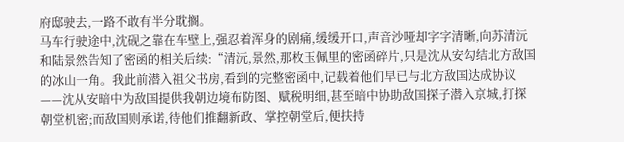府邸驶去,一路不敢有半分耽搁。
马车行驶途中,沈砚之靠在车壁上,强忍着浑身的剧痛,缓缓开口,声音沙哑却字字清晰,向苏清沅和陆景然告知了密函的相关后续:“清沅,景然,那枚玉佩里的密函碎片,只是沈从安勾结北方敌国的冰山一角。我此前潜入祖父书房,看到的完整密函中,记载着他们早已与北方敌国达成协议——沈从安暗中为敌国提供我朝边境布防图、赋税明细,甚至暗中协助敌国探子潜入京城,打探朝堂机密;而敌国则承诺,待他们推翻新政、掌控朝堂后,便扶持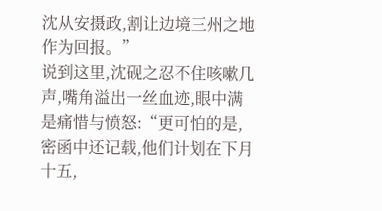沈从安摄政,割让边境三州之地作为回报。”
说到这里,沈砚之忍不住咳嗽几声,嘴角溢出一丝血迹,眼中满是痛惜与愤怒:“更可怕的是,密函中还记载,他们计划在下月十五,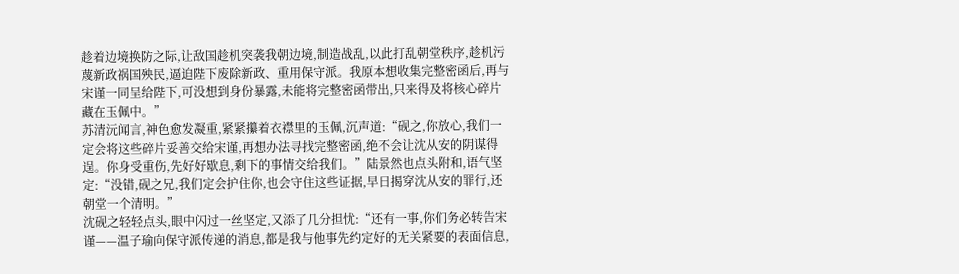趁着边境换防之际,让敌国趁机突袭我朝边境,制造战乱,以此打乱朝堂秩序,趁机污蔑新政祸国殃民,逼迫陛下废除新政、重用保守派。我原本想收集完整密函后,再与宋谨一同呈给陛下,可没想到身份暴露,未能将完整密函带出,只来得及将核心碎片藏在玉佩中。”
苏清沅闻言,神色愈发凝重,紧紧攥着衣襟里的玉佩,沉声道:“砚之,你放心,我们一定会将这些碎片妥善交给宋谨,再想办法寻找完整密函,绝不会让沈从安的阴谋得逞。你身受重伤,先好好歇息,剩下的事情交给我们。”陆景然也点头附和,语气坚定:“没错,砚之兄,我们定会护住你,也会守住这些证据,早日揭穿沈从安的罪行,还朝堂一个清明。”
沈砚之轻轻点头,眼中闪过一丝坚定,又添了几分担忧:“还有一事,你们务必转告宋谨——温子瑜向保守派传递的消息,都是我与他事先约定好的无关紧要的表面信息,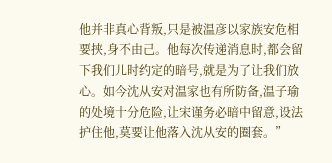他并非真心背叛,只是被温彦以家族安危相要挟,身不由己。他每次传递消息时,都会留下我们儿时约定的暗号,就是为了让我们放心。如今沈从安对温家也有所防备,温子瑜的处境十分危险,让宋谨务必暗中留意,设法护住他,莫要让他落入沈从安的圈套。”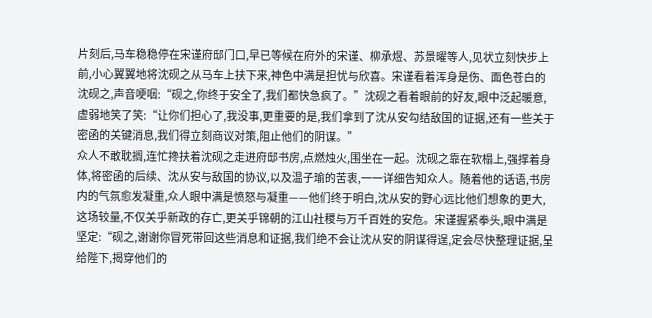片刻后,马车稳稳停在宋谨府邸门口,早已等候在府外的宋谨、柳承煜、苏景曜等人,见状立刻快步上前,小心翼翼地将沈砚之从马车上扶下来,神色中满是担忧与欣喜。宋谨看着浑身是伤、面色苍白的沈砚之,声音哽咽:“砚之,你终于安全了,我们都快急疯了。”沈砚之看着眼前的好友,眼中泛起暖意,虚弱地笑了笑:“让你们担心了,我没事,更重要的是,我们拿到了沈从安勾结敌国的证据,还有一些关于密函的关键消息,我们得立刻商议对策,阻止他们的阴谋。”
众人不敢耽搁,连忙搀扶着沈砚之走进府邸书房,点燃烛火,围坐在一起。沈砚之靠在软榻上,强撑着身体,将密函的后续、沈从安与敌国的协议,以及温子瑜的苦衷,一一详细告知众人。随着他的话语,书房内的气氛愈发凝重,众人眼中满是愤怒与凝重——他们终于明白,沈从安的野心远比他们想象的更大,这场较量,不仅关乎新政的存亡,更关乎锦朝的江山社稷与万千百姓的安危。宋谨握紧拳头,眼中满是坚定:“砚之,谢谢你冒死带回这些消息和证据,我们绝不会让沈从安的阴谋得逞,定会尽快整理证据,呈给陛下,揭穿他们的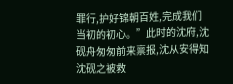罪行,护好锦朝百姓,完成我们当初的初心。”此时的沈府,沈砚舟匆匆前来禀报,沈从安得知沈砚之被救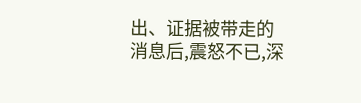出、证据被带走的消息后,震怒不已,深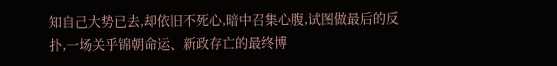知自己大势已去,却依旧不死心,暗中召集心腹,试图做最后的反扑,一场关乎锦朝命运、新政存亡的最终博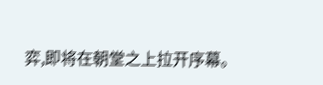弈,即将在朝堂之上拉开序幕。